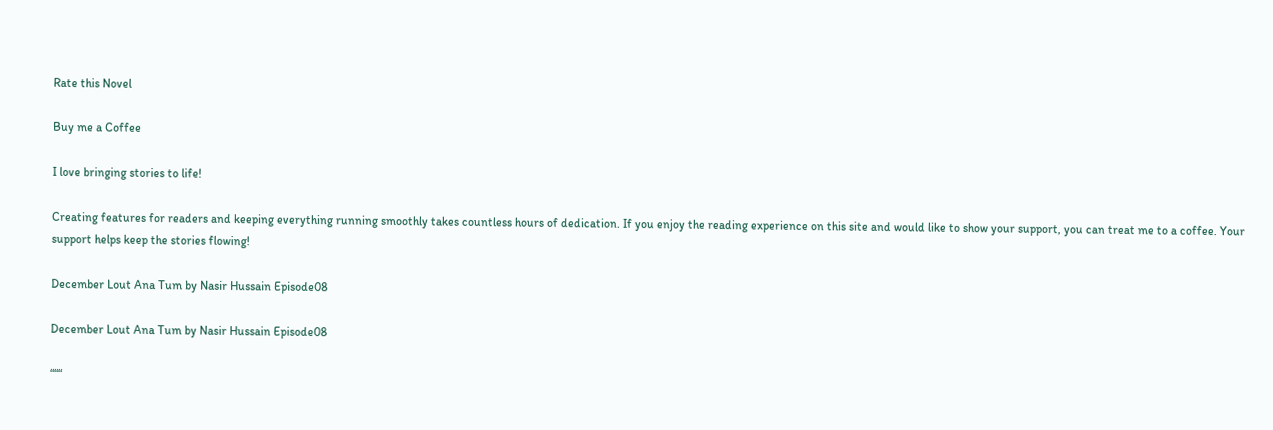Rate this Novel

Buy me a Coffee

I love bringing stories to life!

Creating features for readers and keeping everything running smoothly takes countless hours of dedication. If you enjoy the reading experience on this site and would like to show your support, you can treat me to a coffee. Your support helps keep the stories flowing!

December Lout Ana Tum by Nasir Hussain Episode08

December Lout Ana Tum by Nasir Hussain Episode08

“““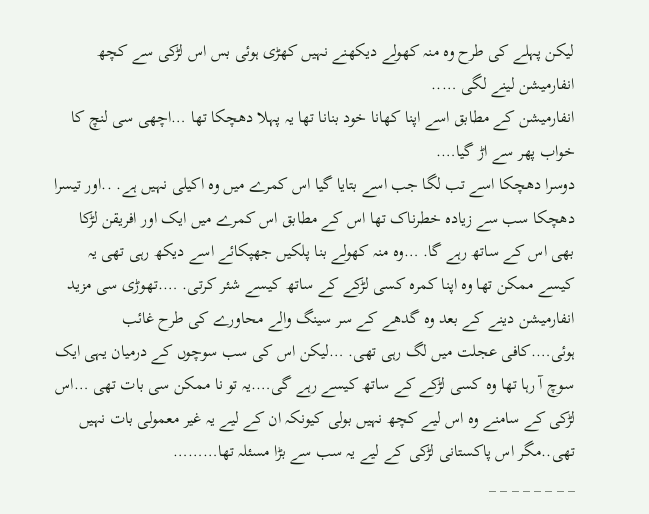لیکن پہلے کی طرح وہ منہ کهولے دیکهنے نہیں کهڑی ہوئی بس اس لڑکی سے کچھ انفارمیشن لینے لگی …..
انفارمیشن کے مطابق اسے اپنا کهانا خود بنانا تها یہ پہلا دھچکا تها …اچهی سی لنچ کا خواب پهر سے اڑ گیا….
دوسرا دھچکا اسے تب لگا جب اسے بتایا گیا اس کمرے میں وہ اکیلی نہیں ہے. ..اور تیسرا دھچکا سب سے زیادہ خطرناک تها اس کے مطابق اس کمرے میں ایک اور افریقن لڑکا بھی اس کے ساتھ رہے گا. …وہ منہ کهولے بنا پلکیں جهپکائے اسے دیکھ رہی تھی یہ کیسے ممکن تها وہ اپنا کمرہ کسی لڑکے کے ساتھ کیسے شئر کرتی. ….تهوڑی سی مزید انفارمیشن دینے کے بعد وہ گدھے کے سر سینگ والے محاورے کی طرح غائب ہوئی….کافی عجلت میں لگ رہی تهی. …لیکن اس کی سب سوچوں کے درمیان یہی ایک سوچ آ رہا تها وہ کسی لڑکے کے ساتھ کیسے رہے گی….یہ تو نا ممکن سی بات تهی …اس لڑکی کے سامنے وہ اس لیے کچھ نہیں بولی کیونکہ ان کے لیے یہ غیر معمولی بات نہیں تهی..مگر اس پاکستانی لڑکی کے لیے یہ سب سے بڑا مسئلہ تها………
_ _ _ _ _ _ _ _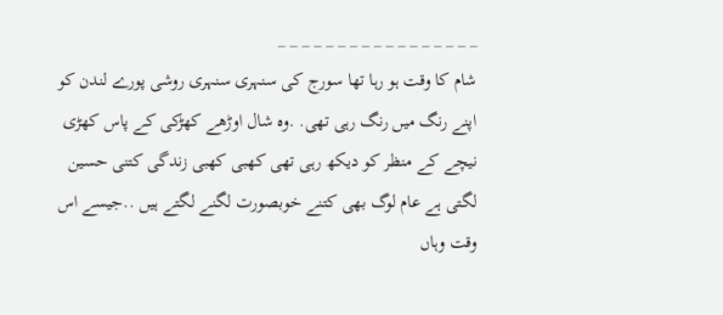_ _ _ _ _ _ _ _ _ _ _ _ _ _ _ _ _
شام کا وقت ہو رہا تها سورج کی سنہری سنہری روشی پورے لندن کو اپنے رنگ میں رنگ رہی تهی. .وہ شال اوڑهے کهڑکی کے پاس کهڑی نیچے کے منظر کو دیکھ رہی تھی کهبی کهبی زندگی کتنی حسین لگتی ہے عام لوگ بھی کتنے خوبصورت لگنے لگتے ہیں ..جیسے اس وقت وہاں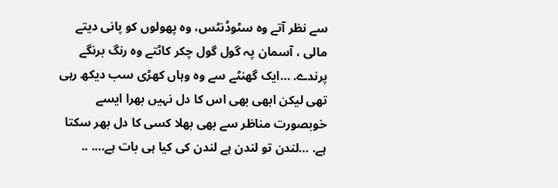سے نظر آتے وہ سٹوڈنٹس، وہ پهولوں کو پانی دیتے مالی ، آسمان پہ گول گول چکر کاٹتے وہ رنگ برنگے پرندے. …ایک گهنٹے سے وہ وہاں کهڑی سب دیکھ رہی تھی لیکن ابهی بهی اس کا دل نہیں بهرا ایسے خوبصورت مناظر سے بھی بهلا کسی کا دل بهر سکتا ہے. …لندن تو لندن ہے لندن کی کیا ہی بات ہے…. ..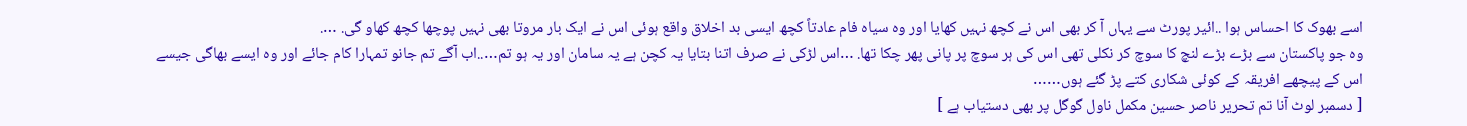اسے بهوک کا احساس ہوا ..ائیر پورٹ سے یہاں آ کر بھی اس نے کچھ نہیں کهایا اور وہ سیاہ فام عادتاً کچھ ایسی بد اخلاق واقع ہوئی اس نے ایک بار مروتا بھی نہیں پوچها کچھ کهاو گی. ….
وہ جو پاکستان سے بڑے بڑے لنچ کا سوچ کر نکلی تهی اس کی ہر سوچ پر پانی پهر چکا تها. …اس لڑکی نے صرف اتنا بتایا یہ کچن ہے یہ سامان اور یہ ہو تم…..اب آگے تم جانو تمہارا کام جائے اور وہ ایسے بهاگی جیسے اس کے پیچھے افریقہ کے کوئی شکاری کتے پڑ گئے ہوں……
[ دسمبر لوٹ آنا تم تحریر ناصر حسین مکمل ناول گوگل پر بھی دستیاب ہے ]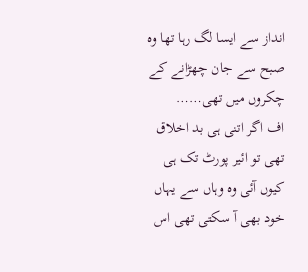انداز سے ایسا لگ رہا تها وہ صبح سے جان چھڑانے کے چکروں میں تهی……
اف اگر اتنی ہی بد اخلاق تهی تو ائیر پورٹ تک ہی کیوں آئی وہ وہاں سے یہاں خود بھی آ سکتی تهی اس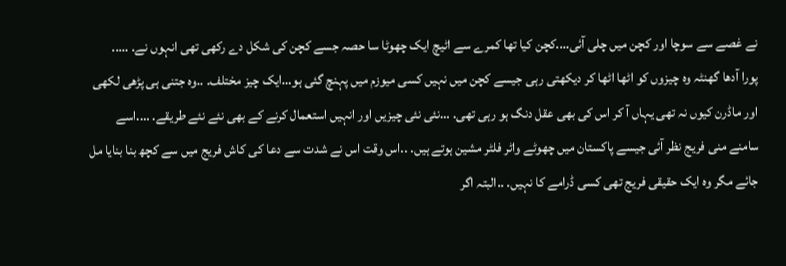نے غصے سے سوچا اور کچن میں چلی آئی….کچن کیا تها کمرے سے اٹیچ ایک چهوٹا سا حصہ جسے کچن کی شکل دے رکهی تهی انہوں نے. …..
پورا آدها گهنٹہ وہ چیزوں کو اٹها اٹها کر دیکهتی رہی جیسے کچن میں نہیں کسی میوزم میں پہنچ گئی ہو…ایک چیز مختلف. ..وہ جتنی ہی پڑهی لکهی اور ماڈرن کیوں نہ تهی یہاں آ کر اس کی بهی عقل دنگ ہو رہی تهی. …نئی نئی چیزیں اور انہیں استعمال کرنے کے بهی نئے نئے طریقے. ….اسے سامنے منی فریج نظر آئی جیسے پاکستان میں چهوٹے واٹر فلٹر مشین ہوتے ہیں. ..اس وقت اس نے شدت سے دعا کی کاش فریج میں سے کچھ بنا بنایا مل جائے مگر وہ ایک حقیقی فریج تهی کسی ڈرامے کا نہیں. ..البتہ اگر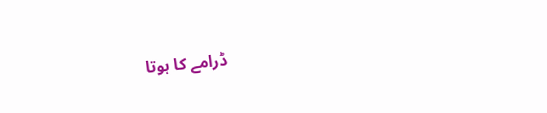ڈرامے کا ہوتا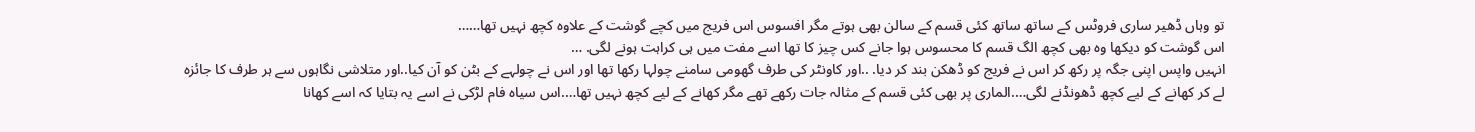تو وہاں ڈھیر ساری فروٹس کے ساتھ ساتھ کئی قسم کے سالن بھی ہوتے مگر افسوس اس فریج میں کچے گوشت کے علاوہ کچھ نہیں تها……
اس گوشت کو دیکها وہ بهی کچھ الگ قسم کا محسوس ہوا جانے کس چیز کا تها اسے مفت میں ہی کراہت ہونے لگی. …
انہیں واپس اپنی جگہ پر رکھ کر اس نے فریج کو ڈهکن بند کر دیا. ..اور کاونٹر کی طرف گهومی سامنے چولہا رکها تها اور اس نے چولہے کے بٹن کو آن کیا..اور متلاشی نگاہوں سے ہر طرف کا جائزہ لے کر کهانے کے لیے کچھ ڈهونڈنے لگی….الماری پر بھی کئی قسم کے مثالہ جات رکهے تهے مگر کهانے کے لیے کچھ نہیں تها….اس سیاہ فام لڑکی نے اسے یہ بتایا کہ اسے کهانا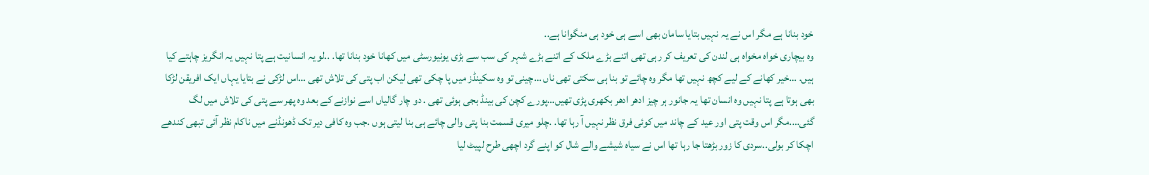خود بنانا ہے مگر اس نے یہ نہیں بتایا سامان بھی اسے ہی خود ہی منگوانا ہے..
وہ بیچاری خواہ مخواہ ہی لندن کی تعریف کر رہی تهی اتنے بڑے ملک کے اتنے بڑے شہر کی سب سے بڑی یونیورسٹی میں کهانا خود بنانا تها. ..لو یہ انسانیت ہے پتا نہیں یہ انگریز چاہتے کیا ہیں. …خیر کهانے کے لیے کچھ نہیں تها مگر وہ چائے تو بنا ہی سکتی تهی ناں …چینی تو وہ سکینڈز میں پا چکی تهی لیکن اب پتی کی تلاش تهی …اس لڑکی نے بتایا یہاں ایک افریقن لڑکا بھی ہوتا ہے پتا نہیں وہ انسان تها یہ جانور ہر چیز ادهر ادهر بکهری پڑی تهیں…پورے کچن کی بینڈ بجی ہوئی تھی . دو چار گالیاں اسے نوازنے کے بعد وہ پھر سے پتی کی تلاش میں لگ گئی….مگر اس وقت پتی اور عید کے چاند میں کوئی فرق نظر نہیں آ رہا تها. .چلو میری قسمت بنا پتی والی چائے ہی بنا لیتی ہوں .جب وہ کافی دیر تک ڈهونڈنے میں ناکام نظر آئی تبهی کندهے اچکا کر بولی..سردی کا زور بڑهتا جا رہا تها اس نے سیاہ شیشے والے شال کو اپنے گرد اچهی طرح لپیٹ لیا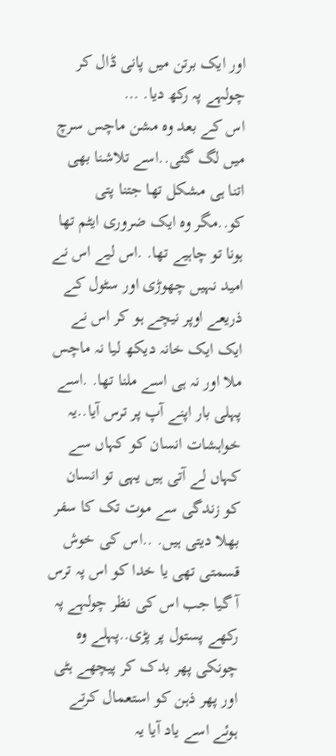اور ایک برتن میں پانی ڈال کر چولہے پہ رکھ دیا. …
اس کے بعد وہ مشن ماچس سرچ میں لگ گئی..اسے تلاشنا بھی اتنا ہی مشکل تها جتنا پتی کو..مگر وہ ایک ضروری ایٹم تها ہونا تو چاہیے تها. .اس لیے اس نے امید نہیں چهوڑی اور سٹول کے ذریعے اوپر نیچے ہو کر اس نے ایک ایک خانہ دیکھ لیا نہ ماچس ملا اور نہ ہی اسے ملنا تھا. .اسے پہلی بار اپنے آپ پر ترس آیا..یہ خواہشات انسان کو کہاں سے کہاں لے آتی ہیں یہی تو انسان کو زندگی سے موت تک کا سفر بهلا دیتی ہیں. ..اس کی خوش قسمتی تھی یا خدا کو اس پہ ترس آ گیا جب اس کی نظر چولہے پہ رکهے پستول پر پڑی..پہلے وہ چونکی پهر بدک کر پیچھے ہٹی اور پھر ذہن کو استعمال کرتے ہوئے اسے یاد آیا یہ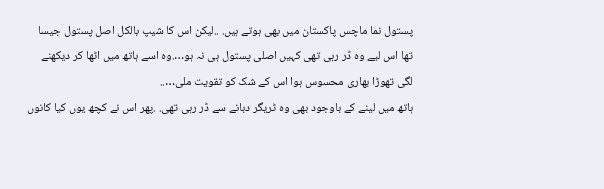پستول نما ماچس پاکستان میں بھی ہوتے ہیں. ..لیکن اس کا شیپ بالکل اصل پستول جیسا تها اس لیے وہ ڈر رہی تهی کہیں اصلی پستول ہی نہ ہو….وہ اسے ہاتھ میں اٹها کر دیکهنے لگی تهوڑا بهاری محسوس ہوا اس کے شک کو تقویت ملی…..
ہاتھ میں لینے کے باوجود بھی وہ ٹریگر دبانے سے ڈر رہی تهی. .پهر اس نے کچھ یوں کیا کانوں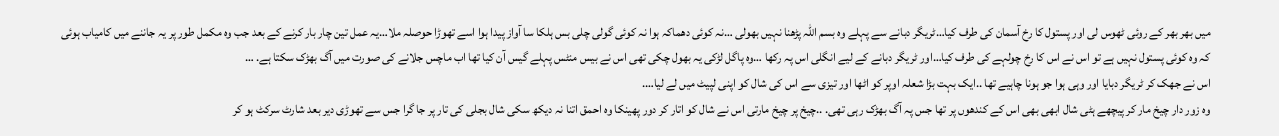میں بهر بهر کے روئی ٹهوس لی اور پستول کا رخ آسمان کی طرف کیا…ٹریگر دبانے سے پہلے وہ بسم اللہ پڑهنا نہیں بهولی …نہ کوئی دھماکہ ہوا نہ کوئی گولی چلی بس ہلکا سا آواز پیدا ہوا اسے تهوڑا حوصلہ ملا…یہ عمل تین چار بار کرنے کے بعد جب وہ مکمل طور پر یہ جاننے میں کامیاب ہوئی کہ وہ کوئی پستول نہیں ہے تو اس نے اس کا رخ چولہے کی طرف کیا…اور ٹریگر دبانے کے لیے انگلی اس پہ رکها …وہ پاگل لڑکی یہ بهول چکی تهی اس نے بیس منٹس پہلے گیس آن کیا تها اب ماچس جلانے کی صورت میں آگ بهڑک سکتا ہے. …
اس نے جهک کر ٹریگر دبایا اور وہی ہوا جو ہونا چاہیے تھا ..ایک بہت بڑا شعلہ اوپر کو اٹها اور تیزی سے اس کی شال کو اپنی لپیٹ میں لے لیا….
وہ زور دار چیخ مار کر پیچھے ہٹی شال ابهی بهی اس کے کندھوں پر تها جس پہ آگ بهڑک رہی تهی. ..چیخ پر چیخ مارتی اس نے شال کو اتار کر دور پهینکا وہ احمق اتنا نہ دیکھ سکی شال بجلی کی تار پر جا گرا جس سے تهوڑی دیر بعد شارٹ سرکٹ ہو کر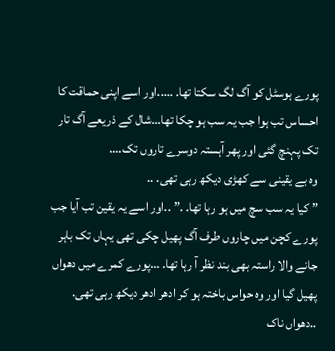پورے ہوسٹل کو آگ لگ سکتا تها. …..اور اسے اپنی حماقت کا احساس تب ہوا جب یہ سب ہو چکا تها…شال کے ذریعے آگ تار تک پہنچ گئی اور پھر آہستہ دوسرے تاروں تک….
وہ بے یقینی سے کهڑی دیکھ رہی تھی. ..
” کیا یہ سب سچ میں ہو رہا تها. .” ..اور اسے یہ یقین تب آیا جب پورے کچن میں چاروں طرف آگ پهیل چکی تهی یہاں تک باہر جانے والا راستہ بھی بند نظر آ رہا تها. …پورے کمرے میں دهواں پهیل گیا اور وہ حواس باختہ ہو کر ادهر ادهر دیکھ رہی تھی. ..دهواں ناک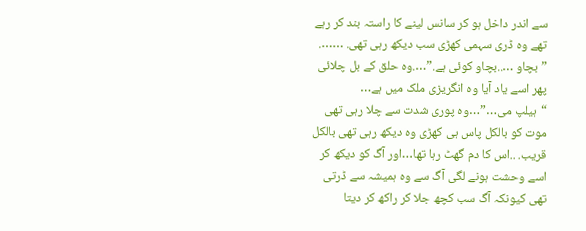سے اندر داخل ہو کر سانس لینے کا راستہ بند کر رہے تهے وہ ڈری سہمی کهڑی سب دیکھ رہی تھی. …….
” بچاو …..بچاو کوئی ہے.”….وہ حلق کے بل چلائی پهر اسے یاد آیا وہ انگریزی ملک میں ہے…
“ہیلپ می…”…وہ پوری شدت سے چلا رہی تھی موت کو بالکل پاس ہی کهڑی وہ دیکھ رہی تھی بالکل قریب. ..اس کا دم گهٹ رہا تها…اور آگ کو دیکھ کر اسے وحشت ہونے لگی آگ سے وہ ہمیشہ سے ڈرتی تهی کیونکہ آگ سب کچھ جلا کر راکھ کر دیتا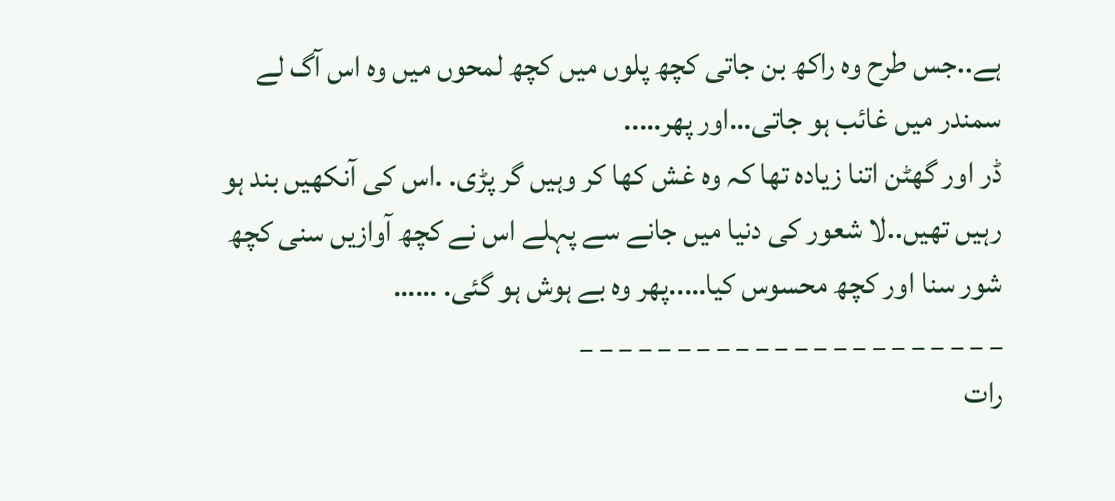ہے..جس طرح وہ راکھ بن جاتی کچھ پلوں میں کچھ لمحوں میں وہ اس آگ لے سمندر میں غائب ہو جاتی…اور پھر…..
ڈر اور گهٹن اتنا زیادہ تها کہ وہ غش کها کر وہیں گر پڑی. .اس کی آنکھیں بند ہو رہیں تهیں..لا شعور کی دنیا میں جانے سے پہلے اس نے کچھ آوازیں سنی کچھ شور سنا اور کچھ محسوس کیا…..پهر وہ بے ہوش ہو گئی. ……
_ _ _ _ _ _ _ _ _ _ _ _ _ _ _ _ _ _ _ _ _ _
رات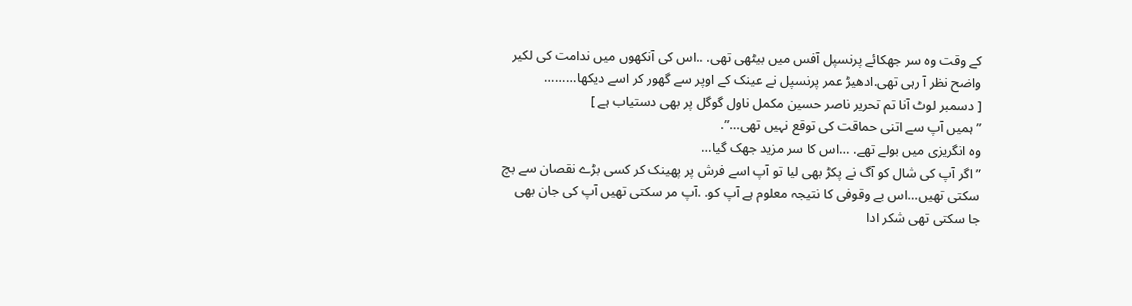کے وقت وہ سر جهکائے پرنسپل آفس میں بیٹهی تهی. ..اس کی آنکھوں میں ندامت کی لکیر واضح نظر آ رہی تهی.ادهیڑ عمر پرنسپل نے عینک کے اوپر سے گهور کر اسے دیکها………
[ دسمبر لوٹ آنا تم تحریر ناصر حسین مکمل ناول گوگل پر بھی دستیاب ہے ]
” ہمیں آپ سے اتنی حماقت کی توقع نہیں تهی…”.
وہ انگریزی میں بولے تهے. …اس کا سر مزید جهک گیا…
” اگر آپ کی شال کو آگ نے پکڑ بھی لیا تو آپ اسے فرش پر پهینک کر کسی بڑے نقصان سے بچ سکتی تهیں…اس بے وقوفی کا نتیجہ معلوم ہے آپ کو. .آپ مر سکتی تهیں آپ کی جان بهی جا سکتی تهی شکر ادا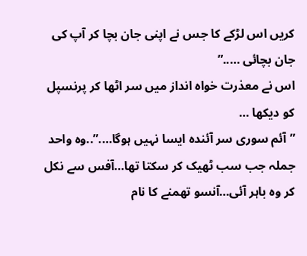کریں اس لڑکے کا جس نے اپنی جان بچا کر آپ کی جان بچائی …..”
اس نے معذرت خواہ انداز میں سر اٹھا کر پرنسپل کو دیکها …
” آئم سوری سر آئندہ ایسا نہیں ہوگا….”..وہ واحد جملہ جب سب ٹهیک کر سکتا تها…آفس سے نکل کر وہ باہر آئی…آنسو تهمنے کا نام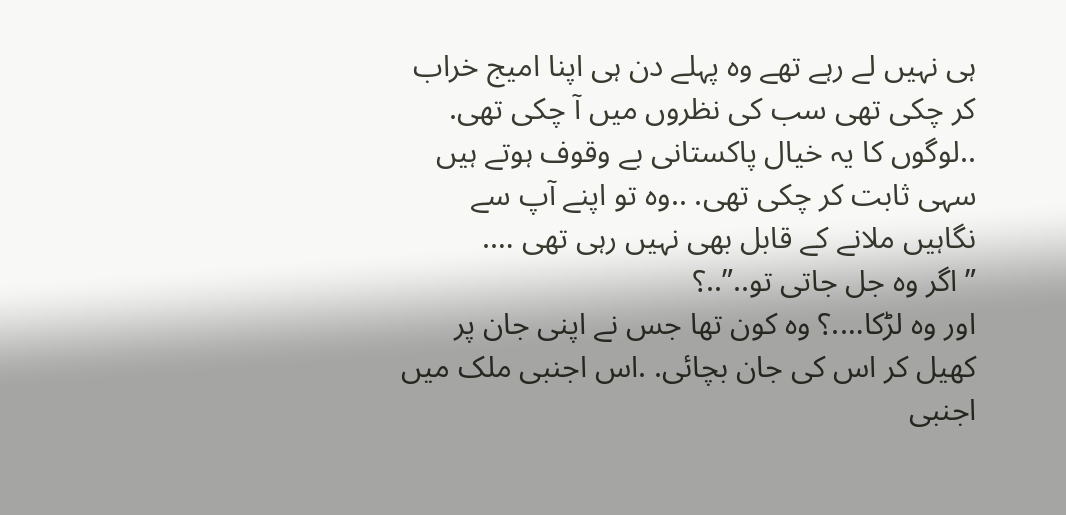ہی نہیں لے رہے تھے وہ پہلے دن ہی اپنا امیج خراب کر چکی تهی سب کی نظروں میں آ چکی تھی. ..لوگوں کا یہ خیال پاکستانی بے وقوف ہوتے ہیں سہی ثابت کر چکی تهی. ..وہ تو اپنے آپ سے نگاہیں ملانے کے قابل بھی نہیں رہی تھی ….
” اگر وہ جل جاتی تو..”..؟
اور وہ لڑکا….؟ وہ کون تها جس نے اپنی جان پر کھیل کر اس کی جان بچائی. .اس اجنبی ملک میں اجنبی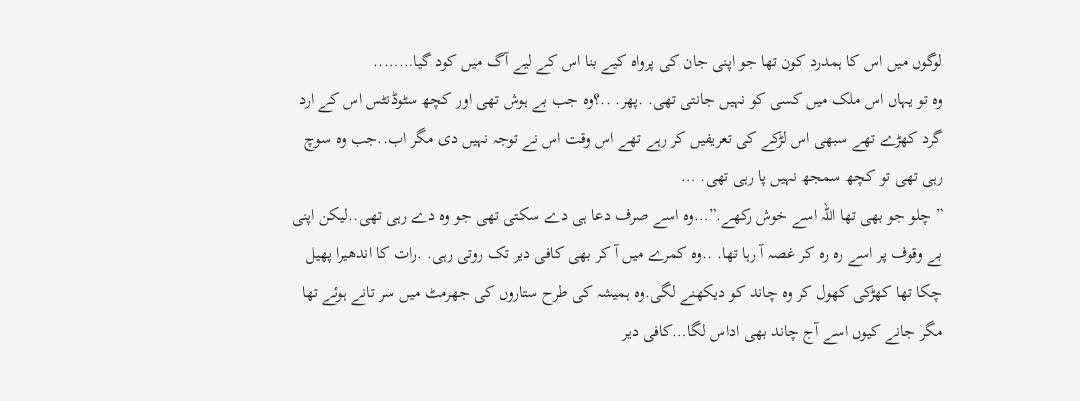لوگوں میں اس کا ہمدرد کون تها جو اپنی جان کی پرواہ کیے بنا اس کے لیے آگ میں کود گیا……..
وہ تو یہاں اس ملک میں کسی کو نہیں جانتی تھی. .پهر. ..؟وہ جب بے ہوش تهی اور کچھ سٹوڈنٹس اس کے ارد گرد کهڑے تهے سبهی اس لڑکے کی تعریفیں کر رہے تھے اس وقت اس نے توجہ نہیں دی مگر اب..جب وہ سوچ رہی تهی تو کچھ سمجھ نہیں پا رہی تهی. …
” چلو جو بھی تها اللہ اسے خوش رکهے.”…وہ اسے صرف دعا ہی دے سکتی تهی جو وہ دے رہی تهی..لیکن اپنی بے وقوف پر اسے رہ رہ کر غصہ آ رہا تها. ..وہ کمرے میں آ کر بهی کافی دیر تک روتی رہی. .رات کا اندهیرا پهیل چکا تها کهڑکی کهول کر وہ چاند کو دیکهنے لگی.وہ ہمیشہ کی طرح ستاروں کی جهرمٹ میں سر تانے ہوئے تها مگر جانے کیوں اسے آج چاند بهی اداس لگا…کافی دیر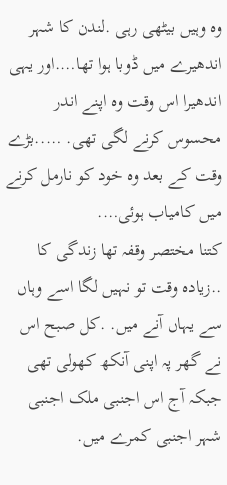وہ وہیں بیٹهی رہی .لندن کا شہر اندهیرے میں ڈوبا ہوا تها….اور یہی اندهیرا اس وقت وہ اپنے اندر محسوس کرنے لگی تھی. …..بڑے وقت کے بعد وہ خود کو نارمل کرنے میں کامیاب ہوئی….
کتنا مختصر وقفہ تها زندگی کا ..زیادہ وقت تو نہیں لگا اسے وہاں سے یہاں آنے میں. .کل صبح اس نے گهر پہ اپنی آنکھ کهولی تهی جبکہ آج اس اجنبی ملک اجنبی شہر اجنبی کمرے میں.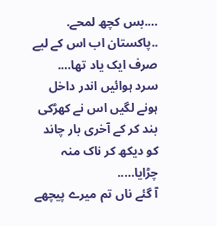….بس کچھ لمحے. ..پاکستان اب اس کے لیے صرف ایک یاد تها….
سرد ہوائیں اندر داخل ہونے لگیں اس نے کهڑکی بند کر کے آخری بار چاند کو دیکھ کر ناک منہ چڑایا…..
آ گئے ناں تم میرے پیچھے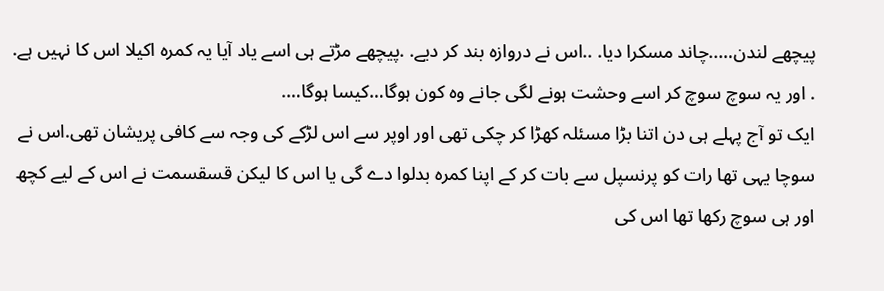پیچھے لندن…..چاند مسکرا دیا. ..اس نے دروازہ بند کر دیے. .پیچھے مڑتے ہی اسے یاد آیا یہ کمرہ اکیلا اس کا نہیں ہے. . اور یہ سوچ سوچ کر اسے وحشت ہونے لگی جانے وہ کون ہوگا…کیسا ہوگا….
ایک تو آج پہلے ہی دن اتنا بڑا مسئلہ کهڑا کر چکی تهی اور اوپر سے اس لڑکے کی وجہ سے کافی پریشان تهی.اس نے سوچا یہی تها رات کو پرنسپل سے بات کر کے اپنا کمرہ بدلوا دے گی یا اس کا لیکن قسقسمت نے اس کے لیے کچھ اور ہی سوچ رکها تها اس کی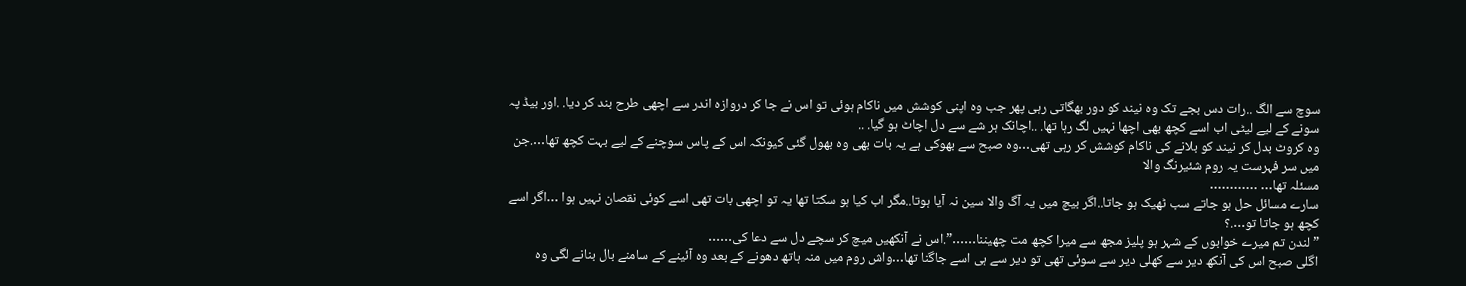سوچ سے الگ ..رات دس بجے تک وہ نیند کو دور بھگاتی رہی پهر جب وہ اپنی کوشش میں ناکام ہوئی تو اس نے جا کر دروازہ اندر سے اچهی طرح بند کر دیا. .اور بیڈ پہ سونے کے لیے لیٹی اب اسے کچھ بھی اچها نہیں لگ رہا تها. ..اچانک ہر شے سے دل اچاٹ ہو گیا. ..
وہ کروٹ بدل کر نیند کو بلانے کی ناکام کوشش کر رہی تهی…وہ صبح سے بهوکی ہے یہ بات بھی وہ بهول گئی کیونکہ اس کے پاس سوچنے کے لیے بہت کچھ تها….جن میں سر فہرست یہ روم شئیرنگ والا
مسئلہ تها… …………
سارے مسائل حل ہو جاتے سب ٹهیک ہو جاتا..اگر بیچ میں یہ آگ والا سین نہ آیا ہوتا..مگر اب کیا ہو سکتا تها یہ تو اچھی بات تهی اسے کوئی نقصان نہیں ہوا …اگر اسے کچھ ہو جاتا تو….؟
” لندن تم میرے خوابوں کے شہر ہو پلیز مجھ سے میرا کچھ مت چهیننا……”.اس نے آنکهیں میچ کر سچے دل سے دعا کی……
اگلی صبح اس کی آنکھ دیر سے کهلی دیر سے سوئی تهی تو دیر سے ہی اسے جاگنا تها…واش روم میں منہ ہاتھ دهونے کے بعد وہ آئینے کے سامنے بال بنانے لگی وہ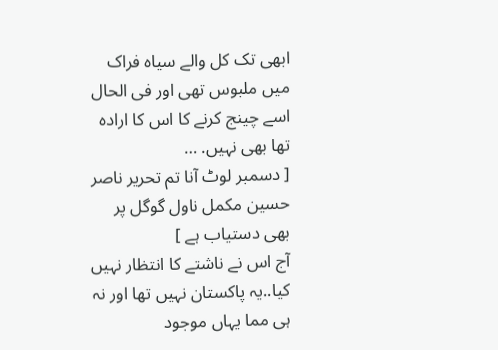ابهی تک کل والے سیاہ فراک میں ملبوس تهی اور فی الحال اسے چینج کرنے کا اس کا ارادہ تها بھی نہیں. …
[ دسمبر لوٹ آنا تم تحریر ناصر حسین مکمل ناول گوگل پر بھی دستیاب ہے ]
آج اس نے ناشتے کا انتظار نہیں کیا..یہ پاکستان نہیں تها اور نہ ہی مما یہاں موجود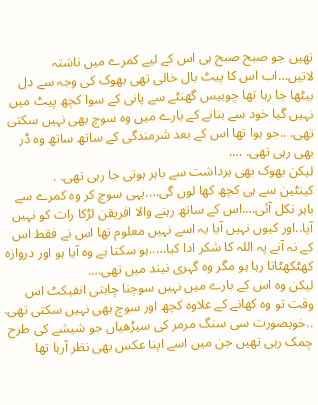تهیں جو صبح صبح ہی اس کے لیے کمرے میں ناشتہ لاتیں…اب اس کا پیٹ بال خالی تهی بهوک کی وجہ سے دل بیٹها جا رہا تها چوبیس گھنٹے سے پانی کے سوا کچھ پیٹ میں نہیں گیا خود سے بنانے کے بارے میں وہ سوچ بھی نہیں سکتی تهی. ..جو ہوا تها اس کے بعد شرمندگی کے ساتھ ساتھ وہ ڈر بھی رہی تهی. ….
لیکن بهوک بهی برداشت سے باہر ہوتی جا رہی تهی. .
کینٹین سے ہی کچھ کها لوں گی….یہی سوچ کر وہ کمرے سے باہر نکل آئی….اس کے ساتھ رہنے والا افریقن لڑکا رات کو نہیں آیا..اور کیوں نہیں آیا یہ اسے نہیں معلوم تها اس نے فقط اس کے نہ آنے پہ اللہ کا شکر ادا کیا…..ہو سکتا ہے وہ آیا ہو اور دروازہ کھٹکھٹاتا رہا ہو مگر وہ گہری نیند میں تهی….
لیکن وہ اس کے بارے میں نہیں سوچنا چاہتی انفیکٹ اس وقت تو وہ کهانے کے علاوہ کچھ اور سوچ بھی نہیں سکتی تهی. ..خوبصورت سی سنگ مرمر کی سیڑهیاں جو شیشے کی طرح چمک رہی تهیں جن میں اسے اپنا عکس بھی نظر آرہا تها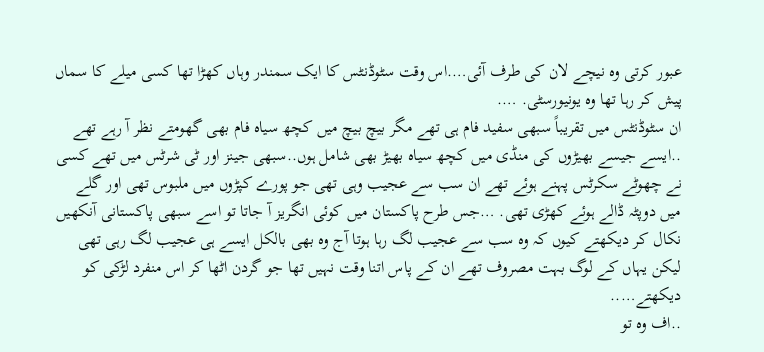عبور کرتی وہ نیچے لان کی طرف آئی….اس وقت سٹوڈنٹس کا ایک سمندر وہاں کهڑا تها کسی میلے کا سماں پیش کر رہا تها وہ یونیورسٹی. ….
ان سٹوڈنٹس میں تقریباً سبهی سفید فام ہی تهے مگر بیچ بیچ میں کچھ سیاہ فام بھی گهومتے نظر آ رہے تهے ..ایسے جیسے بهیڑوں کی منڈی میں کچھ سیاہ بهیڑ بھی شامل ہوں..سبهی جینز اور ٹی شرٹس میں تهے کسی نے چهوٹے سکرٹس پہنے ہوئے تھے ان سب سے عجیب وہی تهی جو پورے کپڑوں میں ملبوس تهی اور گلے میں دوپٹہ ڈالے ہوئے کهڑی تهی. …جس طرح پاکستان میں کوئی انگریز آ جاتا تو اسے سبهی پاکستانی آنکهیں نکال کر دیکهتے کیوں کہ وہ سب سے عجیب لگ رہا ہوتا آج وہ بھی بالکل ایسے ہی عجیب لگ رہی تهی لیکن یہاں کے لوگ بہت مصروف تهے ان کے پاس اتنا وقت نہیں تها جو گردن اٹها کر اس منفرد لڑکی کو دیکهتے…..
..اف وہ تو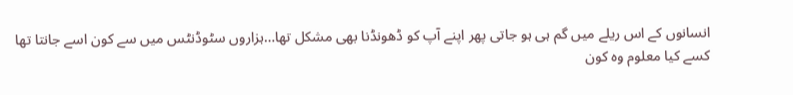انسانوں کے اس ریلے میں گم ہی ہو جاتی پهر اپنے آپ کو ڈهونڈنا بھی مشکل تها…ہزاروں سٹوڈنٹس میں سے کون اسے جانتا تھا کسے کیا معلوم وہ کون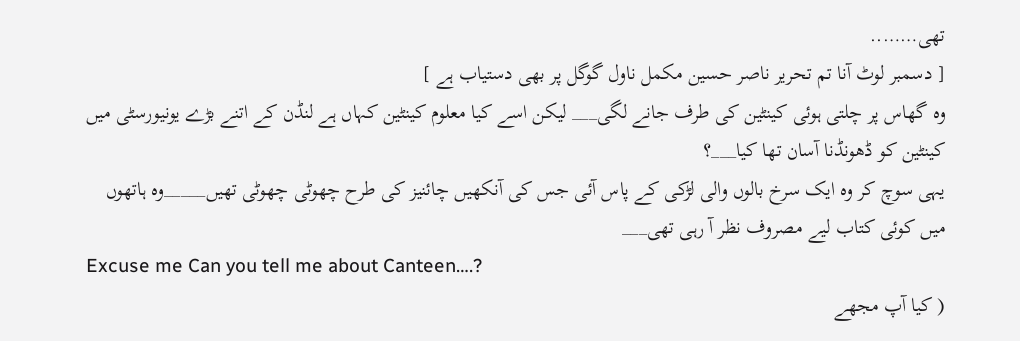تهی……..
[ دسمبر لوٹ آنا تم تحریر ناصر حسین مکمل ناول گوگل پر بھی دستیاب ہے ]
وہ گهاس پر چلتی ہوئی کینٹین کی طرف جانے لگی___ لیکن اسے کیا معلوم کینٹین کہاں ہے لنڈن کے اتنے بڑے یونیورسٹی میں کینٹین کو ڈهونڈنا آسان تها کیا___؟
یہی سوچ کر وہ ایک سرخ بالوں والی لڑکی کے پاس آئی جس کی آنکھیں چائنیز کی طرح چهوٹی چهوٹی تهیں_____وہ ہاتهوں میں کوئی کتاب لیے مصروف نظر آ رہی تهی___
Excuse me Can you tell me about Canteen….?
( کیا آپ مجهے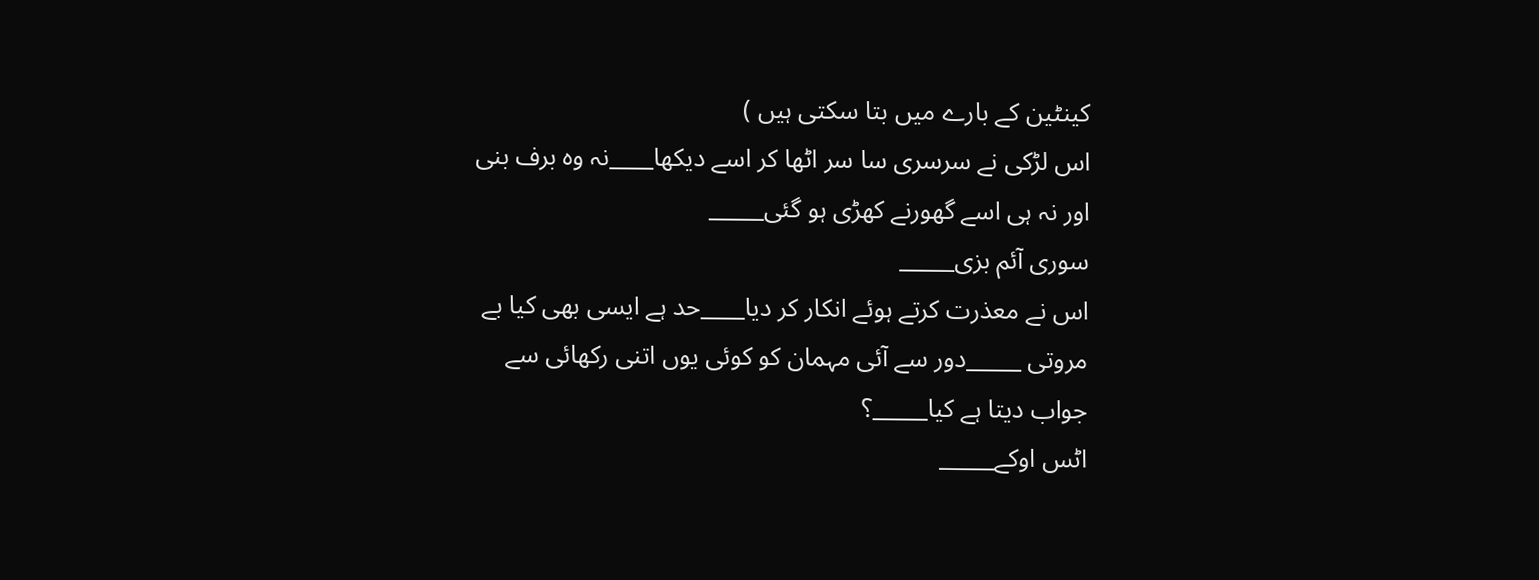کینٹین کے بارے میں بتا سکتی ہیں )
اس لڑکی نے سرسری سا سر اٹها کر اسے دیکها____نہ وہ برف بنی اور نہ ہی اسے گهورنے کهڑی ہو گئی_____
سوری آئم بزی_____
اس نے معذرت کرتے ہوئے انکار کر دیا____حد ہے ایسی بھی کیا بے مروتی _____دور سے آئی مہمان کو کوئی یوں اتنی رکھائی سے جواب دیتا ہے کیا_____؟
اٹس اوکے_____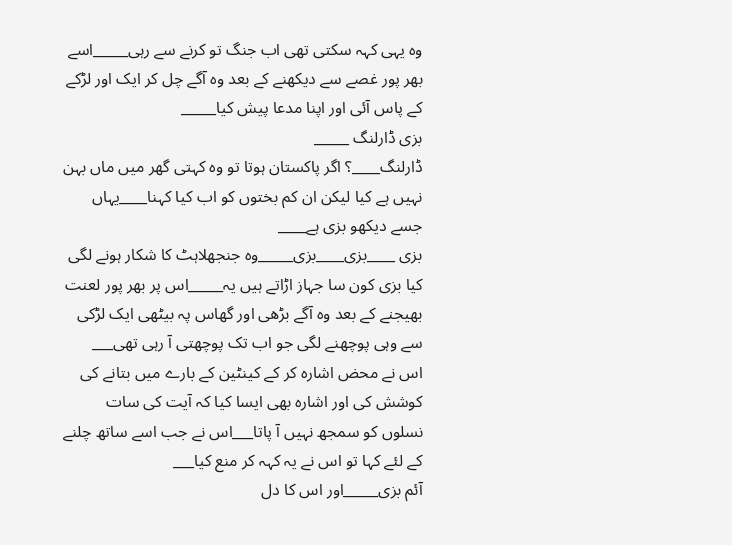وہ یہی کہہ سکتی تهی اب جنگ تو کرنے سے رہی_____اسے بهر پور غصے سے دیکهنے کے بعد وہ آگے چل کر ایک اور لڑکے کے پاس آئی اور اپنا مدعا پیش کیا_____
بزی ڈارلنگ _____
ڈارلنگ____؟ اگر پاکستان ہوتا تو وہ کہتی گهر میں ماں بہن نہیں ہے کیا لیکن ان کم بختوں کو اب کیا کہنا____یہاں جسے دیکھو بزی ہے____
بزی ____بزی____بزی_____وہ جنجھلاہٹ کا شکار ہونے لگی کیا بزی کون سا جہاز اڑاتے ہیں یہ_____اس پر بهر پور لعنت بهیجنے کے بعد وہ آگے بڑهی اور گهاس پہ بیٹهی ایک لڑکی سے وہی پوچهنے لگی جو اب تک پوچهتی آ رہی تهی___
اس نے محض اشارہ کر کے کینٹین کے بارے میں بتانے کی کوشش کی اور اشارہ بھی ایسا کیا کہ آیت کی سات نسلوں کو سمجھ نہیں آ پاتا___اس نے جب اسے ساتھ چلنے کے لئے کہا تو اس نے یہ کہہ کر منع کیا___
آئم بزی_____اور اس کا دل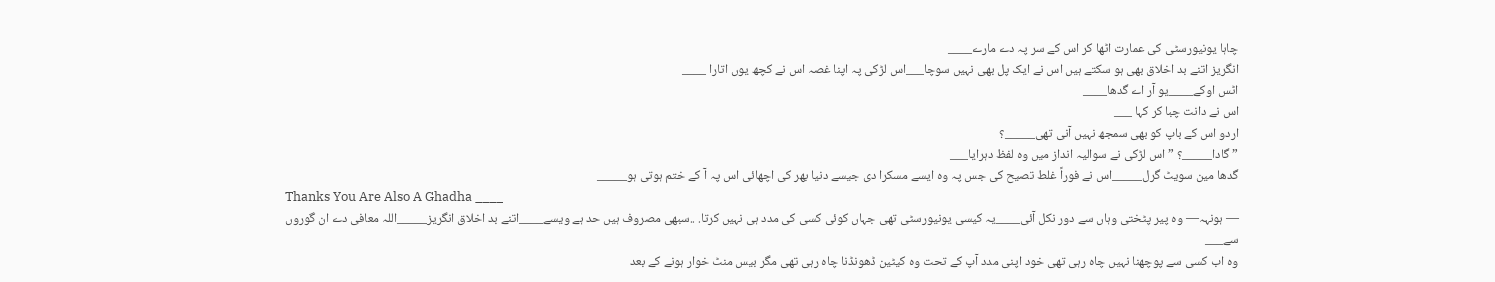چاہا یونیورسٹی کی عمارت اٹها کر اس کے سر پہ دے مارے____
انگریز اتنے بد اخلاق بهی ہو سکتے ہیں اس نے ایک پل بھی نہیں سوچا___اس لڑکی پہ اپنا غصہ اس نے کچھ یوں اتارا ____
اٹس اوکے____یو آر اے گدها____
اس نے دانت چبا کر کہا ___
اردو اس کے باپ کو بھی سمجھ نہیں آنی تهی_____؟
” گادا_____؟ ” اس لڑکی نے سوالیہ انداز میں وہ لفظ دہرایا___
گدها مین سویٹ گرل_____اس نے فوراً غلط تصیح کی جس پہ وہ ایسے مسکرا دی جیسے دنیا بھر کی اچھائی اس پہ آ کے ختم ہوتی ہو_____
Thanks You Are Also A Ghadha ____
— ہونہہ— وہ پیر پٹختی وہاں سے دور نکل آئی____یہ کیسی یونیورسٹی تهی جہاں کوئی کسی کی مدد ہی نہیں کرتا. ..سبهی مصروف ہیں حد ہے ویسے____اتنے بد اخلاق انگریز_____اللہ معافی دے ان گوروں سے___
وہ اب کسی سے پوچهنا نہیں چاہ رہی تھی خود اپنی مدد آپ کے تحت وہ کیٹین ڈهونڈنا چاہ رہی تھی مگر بیس منٹ خوار ہونے کے بعد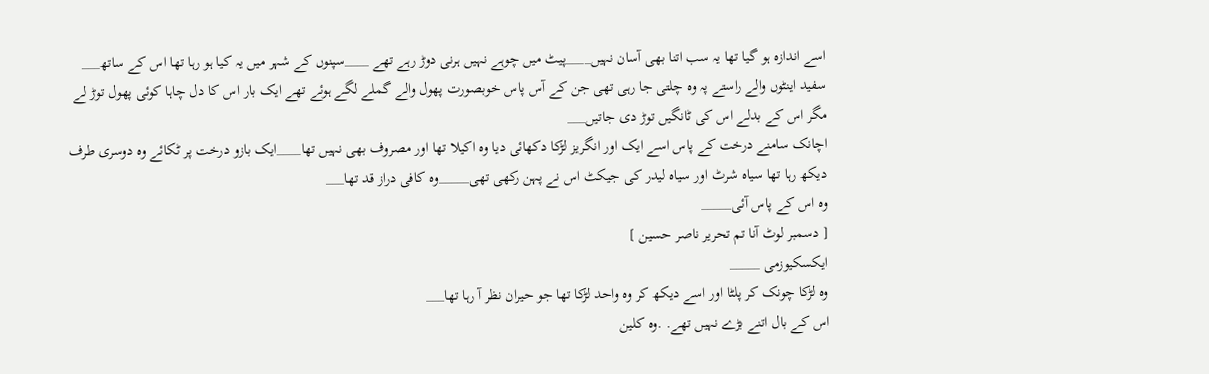اسے اندازہ ہو گیا تھا یہ سب اتنا بھی آسان نہیں____پیٹ میں چوہے نہیں ہرنی دوڑ رہے تهے ____سپنوں کے شہر میں یہ کیا ہو رہا تها اس کے ساتھ___
سفید اینٹوں والے راستے پہ وہ چلتی جا رہی تهی جن کے آس پاس خوبصورت پهول والے گملے لگے ہوئے تھے ایک بار اس کا دل چاہا کوئی پهول توڑ لے مگر اس کے بدلے اس کی ٹانگیں توڑ دی جاتیں___
اچانک سامنے درخت کے پاس اسے ایک اور انگریز لڑکا دکهائی دیا وہ اکیلا تها اور مصروف بھی نہیں تها____ایک بازو درخت پر ٹکائے وہ دوسری طرف دیکھ رہا تھا سیاہ شرٹ اور سیاہ لیدر کی جیکٹ اس نے پہن رکهی تهی_____وہ کافی دراز قد تها___
وہ اس کے پاس آئی_____
[ دسمبر لوٹ آنا تم تحریر ناصر حسین ]
ایکسکیوزمی _____
وہ لڑکا چونک کر پلٹا اور اسے دیکھ کر وہ واحد لڑکا تھا جو حیران نظر آ رہا تها___
اس کے بال اتنے بڑے نہیں تهے. .وہ کلین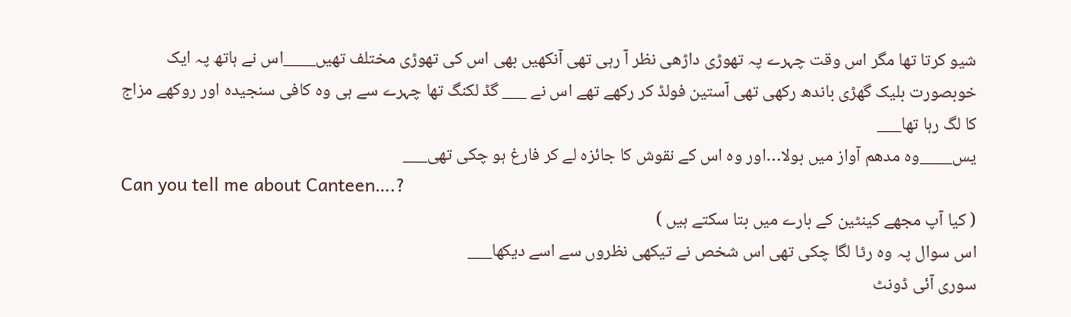شیو کرتا تها مگر اس وقت چہرے پہ تهوڑی داڑھی نظر آ رہی تهی آنکهیں بهی اس کی تهوڑی مختلف تهیں____اس نے ہاتھ پہ ایک خوبصورت بلیک گهڑی باندھ رکهی تهی آستین فولڈ کر رکهے تهے اس نے ___ گڈ لکنگ تها چہرے سے ہی وہ کافی سنجیدہ اور روکهے مزاج کا لگ رہا تها___
یس____وہ مدهم آواز میں بولا…اور وہ اس کے نقوش کا جائزہ لے کر فارغ ہو چکی تهی___
Can you tell me about Canteen….?
( کیا آپ مجهے کینٹین کے بارے میں بتا سکتے ہیں )
اس سوال پہ وہ رٹا لگا چکی تهی اس شخص نے تیکھی نظروں سے اسے دیکها___
سوری آئی ڈونٹ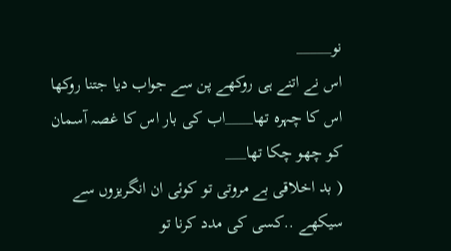نو_____
اس نے اتنے ہی روکهے پن سے جواب دیا جتنا روکها اس کا چہرہ تها____اب کی بار اس کا غصہ آسمان کو چهو چکا تها___
( بد اخلاقی بے مروتی تو کوئی ان انگریزوں سے سیکهے ..کسی کی مدد کرنا تو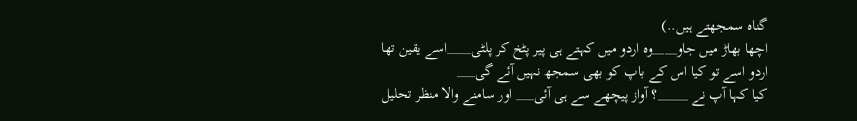گناہ سمجهتے ہیں..)
اچها بهاڑ میں جاو____وہ اردو میں کہتے ہی پیر پٹخ کر پلٹی____اسے یقین تھا اردو اسے تو کیا اس کے باپ کو بھی سمجھ نہیں آئے گی___
کیا کہا آپ نے _____؟ آواز پیچھے سے ہی آئی___ اور سامنے والا منظر تحلیل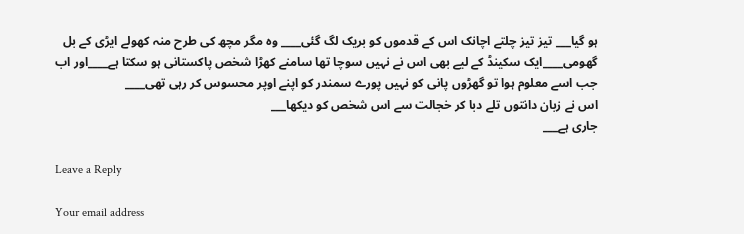ہو گیا___ تیز تیز چلتے اچانک اس کے قدموں کو بریک لگ گئی____ وہ مگر مچھ کی طرح منہ کهولے ایڑی کے بل گهومی____ایک سکینڈ کے لیے بھی اس نے نہیں سوچا تھا سامنے کهڑا شخص پاکستانی ہو سکتا ہے____اور اب جب اسے معلوم ہوا تو گهڑوں پانی کو نہیں پورے سمندر کو اپنے اوپر محسوس کر رہی تهی____
اس نے زبان دانتوں تلے دبا کر خجالت سے اس شخص کو دیکھا___
جاری ہے___

Leave a Reply

Your email address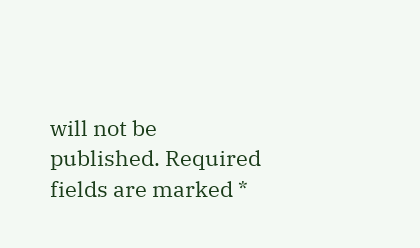will not be published. Required fields are marked *